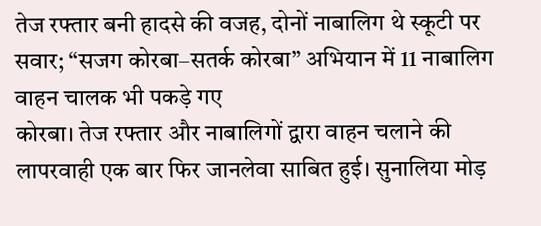तेज रफ्तार बनी हादसे की वजह, दोनों नाबालिग थे स्कूटी पर सवार; “सजग कोरबा–सतर्क कोरबा” अभियान में 11 नाबालिग वाहन चालक भी पकड़े गए
कोरबा। तेज रफ्तार और नाबालिगों द्वारा वाहन चलाने की लापरवाही एक बार फिर जानलेवा साबित हुई। सुनालिया मोड़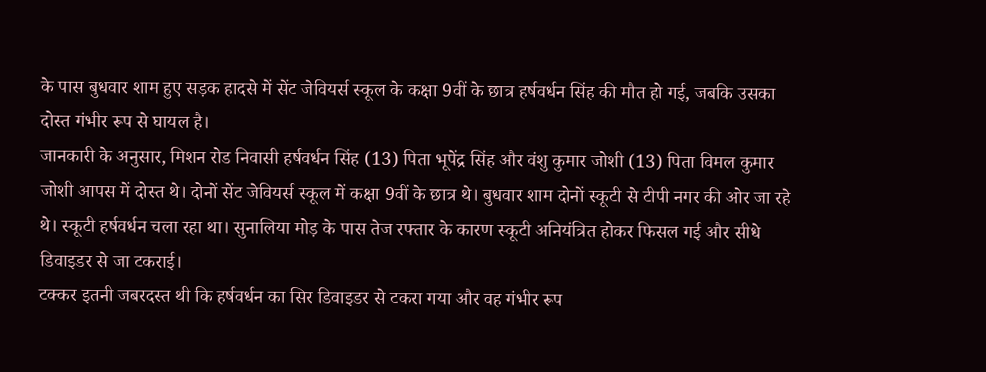के पास बुधवार शाम हुए सड़क हादसे में सेंट जेवियर्स स्कूल के कक्षा 9वीं के छात्र हर्षवर्धन सिंह की मौत हो गई, जबकि उसका दोस्त गंभीर रूप से घायल है।
जानकारी के अनुसार, मिशन रोड निवासी हर्षवर्धन सिंह (13) पिता भूपेंद्र सिंह और वंशु कुमार जोशी (13) पिता विमल कुमार जोशी आपस में दोस्त थे। दोनों सेंट जेवियर्स स्कूल में कक्षा 9वीं के छात्र थे। बुधवार शाम दोनों स्कूटी से टीपी नगर की ओर जा रहे थे। स्कूटी हर्षवर्धन चला रहा था। सुनालिया मोड़ के पास तेज रफ्तार के कारण स्कूटी अनियंत्रित होकर फिसल गई और सीधे डिवाइडर से जा टकराई।
टक्कर इतनी जबरदस्त थी कि हर्षवर्धन का सिर डिवाइडर से टकरा गया और वह गंभीर रूप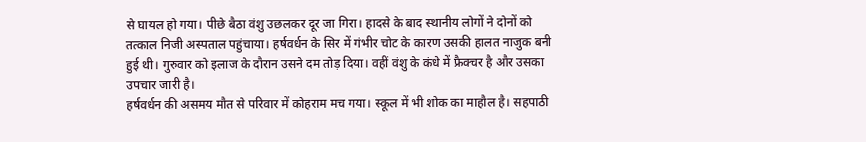से घायल हो गया। पीछे बैठा वंशु उछलकर दूर जा गिरा। हादसे के बाद स्थानीय लोगों ने दोनों को तत्काल निजी अस्पताल पहुंचाया। हर्षवर्धन के सिर में गंभीर चोट के कारण उसकी हालत नाजुक बनी हुई थी। गुरुवार को इलाज के दौरान उसने दम तोड़ दिया। वहीं वंशु के कंधे में फ्रैक्चर है और उसका उपचार जारी है।
हर्षवर्धन की असमय मौत से परिवार में कोहराम मच गया। स्कूल में भी शोक का माहौल है। सहपाठी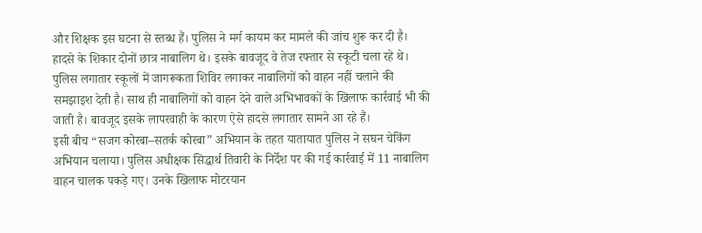और शिक्षक इस घटना से स्तब्ध हैं। पुलिस ने मर्ग कायम कर मामले की जांच शुरू कर दी है।
हादसे के शिकार दोनों छात्र नाबालिग थे। इसके बावजूद वे तेज रफ्तार से स्कूटी चला रहे थे। पुलिस लगातार स्कूलों में जागरूकता शिविर लगाकर नाबालिगों को वाहन नहीं चलाने की समझाइश देती है। साथ ही नाबालिगों को वाहन देने वाले अभिभावकों के खिलाफ कार्रवाई भी की जाती है। बावजूद इसके लापरवाही के कारण ऐसे हादसे लगातार सामने आ रहे हैं।
इसी बीच “सजग कोरबा–सतर्क कोरबा” अभियान के तहत यातायात पुलिस ने सघन चेकिंग अभियान चलाया। पुलिस अधीक्षक सिद्धार्थ तिवारी के निर्देश पर की गई कार्रवाई में 11 नाबालिग वाहन चालक पकड़े गए। उनके खिलाफ मोटरयान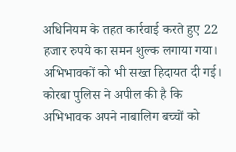अधिनियम के तहत कार्रवाई करते हुए 22 हजार रुपये का समन शुल्क लगाया गया। अभिभावकों को भी सख्त हिदायत दी गई।
कोरबा पुलिस ने अपील की है कि अभिभावक अपने नाबालिग बच्चों को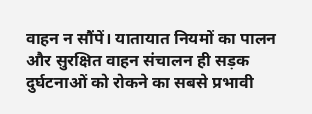वाहन न सौंपें। यातायात नियमों का पालन और सुरक्षित वाहन संचालन ही सड़क दुर्घटनाओं को रोकने का सबसे प्रभावी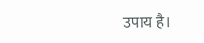उपाय है।